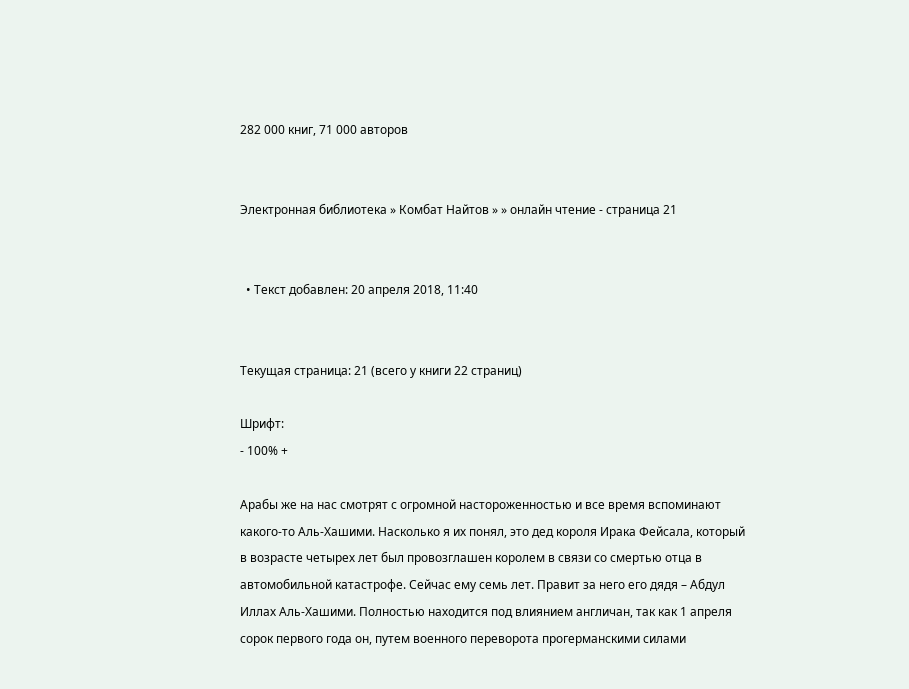282 000 книг, 71 000 авторов


Электронная библиотека » Комбат Найтов » » онлайн чтение - страница 21


  • Текст добавлен: 20 апреля 2018, 11:40


Текущая страница: 21 (всего у книги 22 страниц)

Шрифт:
- 100% +

Арабы же на нас смотрят с огромной настороженностью и все время вспоминают какого-то Аль-Хашими. Насколько я их понял, это дед короля Ирака Фейсала, который в возрасте четырех лет был провозглашен королем в связи со смертью отца в автомобильной катастрофе. Сейчас ему семь лет. Правит за него его дядя – Абдул Иллах Аль-Хашими. Полностью находится под влиянием англичан, так как 1 апреля сорок первого года он, путем военного переворота прогерманскими силами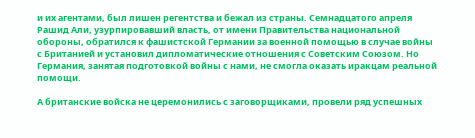и их агентами, был лишен регентства и бежал из страны. Семнадцатого апреля Рашид Али, узурпировавший власть, от имени Правительства национальной обороны, обратился к фашистской Германии за военной помощью в случае войны с Британией и установил дипломатические отношения с Советским Союзом. Но Германия, занятая подготовкой войны с нами, не смогла оказать иракцам реальной помощи.

А британские войска не церемонились с заговорщиками, провели ряд успешных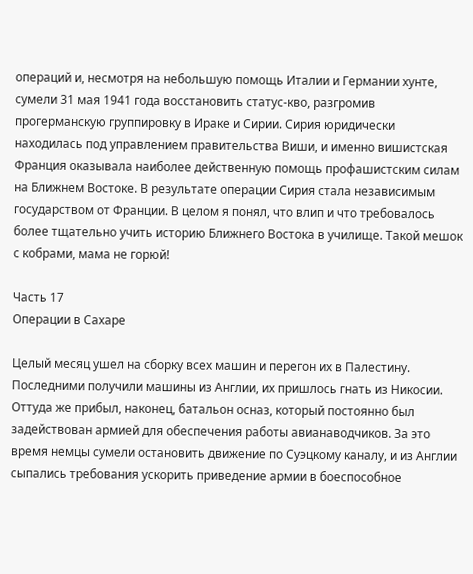операций и, несмотря на небольшую помощь Италии и Германии хунте, сумели 31 мая 1941 года восстановить статус-кво, разгромив прогерманскую группировку в Ираке и Сирии. Сирия юридически находилась под управлением правительства Виши, и именно вишистская Франция оказывала наиболее действенную помощь профашистским силам на Ближнем Востоке. В результате операции Сирия стала независимым государством от Франции. В целом я понял, что влип и что требовалось более тщательно учить историю Ближнего Востока в училище. Такой мешок с кобрами, мама не горюй!

Часть 17
Операции в Сахаре

Целый месяц ушел на сборку всех машин и перегон их в Палестину. Последними получили машины из Англии, их пришлось гнать из Никосии. Оттуда же прибыл, наконец, батальон осназ, который постоянно был задействован армией для обеспечения работы авианаводчиков. За это время немцы сумели остановить движение по Суэцкому каналу, и из Англии сыпались требования ускорить приведение армии в боеспособное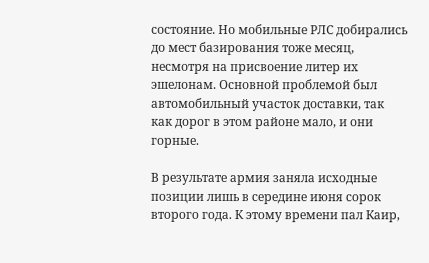состояние. Но мобильные РЛС добирались до мест базирования тоже месяц, несмотря на присвоение литер их эшелонам. Основной проблемой был автомобильный участок доставки, так как дорог в этом районе мало, и они горные.

В результате армия заняла исходные позиции лишь в середине июня сорок второго года. К этому времени пал Каир,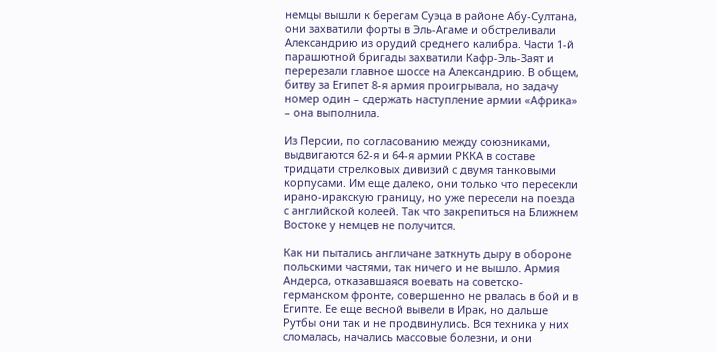немцы вышли к берегам Суэца в районе Абу-Султана, они захватили форты в Эль-Агаме и обстреливали Александрию из орудий среднего калибра. Части 1-й парашютной бригады захватили Кафр-Эль-Заят и перерезали главное шоссе на Александрию. В общем, битву за Египет 8-я армия проигрывала, но задачу номер один – сдержать наступление армии «Африка» – она выполнила.

Из Персии, по согласованию между союзниками, выдвигаются 62-я и 64-я армии РККА в составе тридцати стрелковых дивизий с двумя танковыми корпусами. Им еще далеко, они только что пересекли ирано-иракскую границу, но уже пересели на поезда с английской колеей. Так что закрепиться на Ближнем Востоке у немцев не получится.

Как ни пытались англичане заткнуть дыру в обороне польскими частями, так ничего и не вышло. Армия Андерса, отказавшаяся воевать на советско-германском фронте, совершенно не рвалась в бой и в Египте. Ее еще весной вывели в Ирак, но дальше Рутбы они так и не продвинулись. Вся техника у них сломалась, начались массовые болезни, и они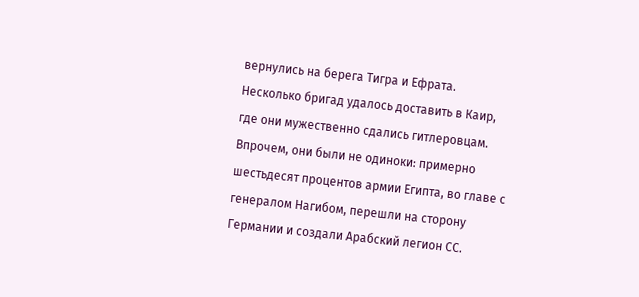вернулись на берега Тигра и Ефрата. Несколько бригад удалось доставить в Каир, где они мужественно сдались гитлеровцам. Впрочем, они были не одиноки: примерно шестьдесят процентов армии Египта, во главе с генералом Нагибом, перешли на сторону Германии и создали Арабский легион СС.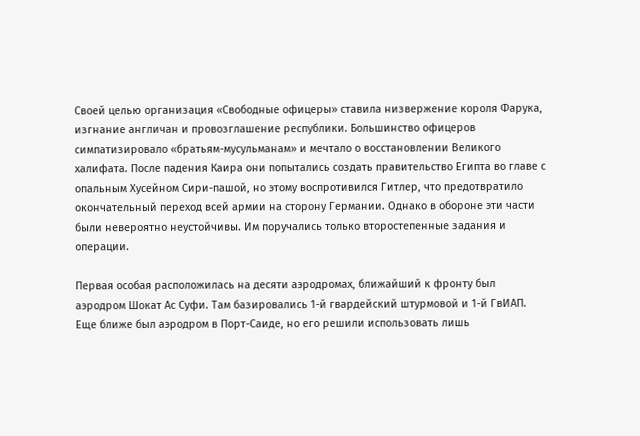Своей целью организация «Свободные офицеры» ставила низвержение короля Фарука, изгнание англичан и провозглашение республики. Большинство офицеров симпатизировало «братьям-мусульманам» и мечтало о восстановлении Великого халифата. После падения Каира они попытались создать правительство Египта во главе с опальным Хусейном Сири-пашой, но этому воспротивился Гитлер, что предотвратило окончательный переход всей армии на сторону Германии. Однако в обороне эти части были невероятно неустойчивы. Им поручались только второстепенные задания и операции.

Первая особая расположилась на десяти аэродромах, ближайший к фронту был аэродром Шокат Ас Суфи. Там базировались 1-й гвардейский штурмовой и 1-й ГвИАП. Еще ближе был аэродром в Порт-Саиде, но его решили использовать лишь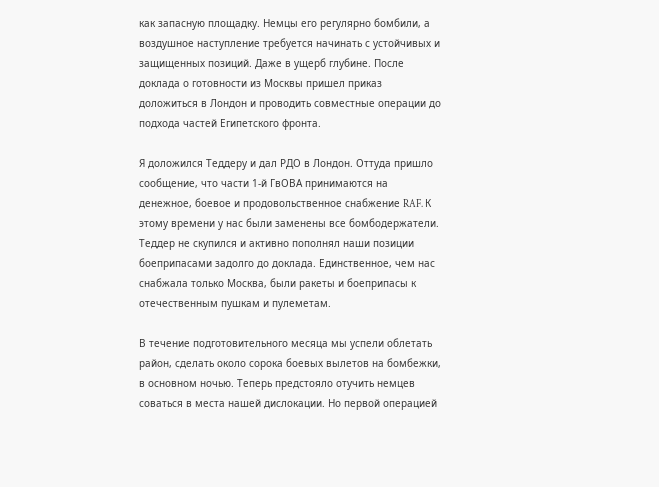как запасную площадку. Немцы его регулярно бомбили, а воздушное наступление требуется начинать с устойчивых и защищенных позиций. Даже в ущерб глубине. После доклада о готовности из Москвы пришел приказ доложиться в Лондон и проводить совместные операции до подхода частей Египетского фронта.

Я доложился Теддеру и дал РДО в Лондон. Оттуда пришло сообщение, что части 1-й ГвОВА принимаются на денежное, боевое и продовольственное снабжение RAF. К этому времени у нас были заменены все бомбодержатели. Теддер не скупился и активно пополнял наши позиции боеприпасами задолго до доклада. Единственное, чем нас снабжала только Москва, были ракеты и боеприпасы к отечественным пушкам и пулеметам.

В течение подготовительного месяца мы успели облетать район, сделать около сорока боевых вылетов на бомбежки, в основном ночью. Теперь предстояло отучить немцев соваться в места нашей дислокации. Но первой операцией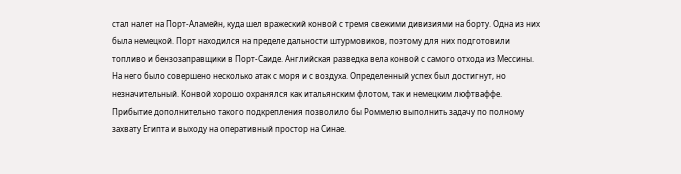стал налет на Порт-Аламейн, куда шел вражеский конвой с тремя свежими дивизиями на борту. Одна из них была немецкой. Порт находился на пределе дальности штурмовиков, поэтому для них подготовили топливо и бензозаправщики в Порт-Саиде. Английская разведка вела конвой с самого отхода из Мессины. На него было совершено несколько атак с моря и с воздуха. Определенный успех был достигнут, но незначительный. Конвой хорошо охранялся как итальянским флотом, так и немецким люфтваффе. Прибытие дополнительно такого подкрепления позволило бы Роммелю выполнить задачу по полному захвату Египта и выходу на оперативный простор на Синае.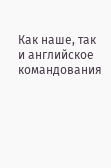Как наше, так и английское командования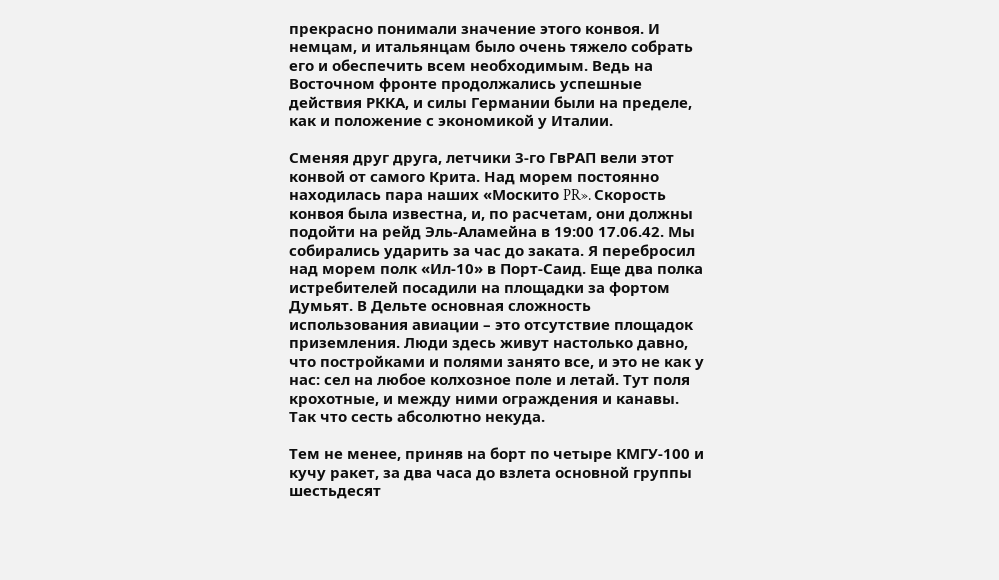прекрасно понимали значение этого конвоя. И немцам, и итальянцам было очень тяжело собрать его и обеспечить всем необходимым. Ведь на Восточном фронте продолжались успешные действия РККА, и силы Германии были на пределе, как и положение с экономикой у Италии.

Сменяя друг друга, летчики 3-го ГвРАП вели этот конвой от самого Крита. Над морем постоянно находилась пара наших «Москито PR». Скорость конвоя была известна, и, по расчетам, они должны подойти на рейд Эль-Аламейна в 19:00 17.06.42. Мы собирались ударить за час до заката. Я перебросил над морем полк «Ил-10» в Порт-Саид. Еще два полка истребителей посадили на площадки за фортом Думьят. В Дельте основная сложность использования авиации – это отсутствие площадок приземления. Люди здесь живут настолько давно, что постройками и полями занято все, и это не как у нас: сел на любое колхозное поле и летай. Тут поля крохотные, и между ними ограждения и канавы. Так что сесть абсолютно некуда.

Тем не менее, приняв на борт по четыре КМГУ-100 и кучу ракет, за два часа до взлета основной группы шестьдесят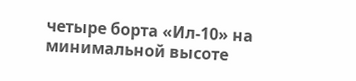четыре борта «Ил-10» на минимальной высоте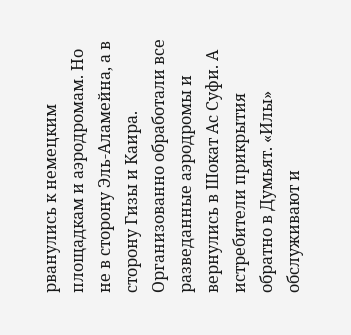рванулись к немецким площадкам и аэродромам. Но не в сторону Эль-Аламейна, а в сторону Гизы и Каира. Организованно обработали все разведанные аэродромы и вернулись в Шокат Ас Суфи. А истребители прикрытия обратно в Думьят. «Илы» обслуживают и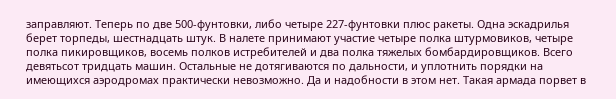заправляют. Теперь по две 500-фунтовки, либо четыре 227-фунтовки плюс ракеты. Одна эскадрилья берет торпеды, шестнадцать штук. В налете принимают участие четыре полка штурмовиков, четыре полка пикировщиков, восемь полков истребителей и два полка тяжелых бомбардировщиков. Всего девятьсот тридцать машин. Остальные не дотягиваются по дальности, и уплотнить порядки на имеющихся аэродромах практически невозможно. Да и надобности в этом нет. Такая армада порвет в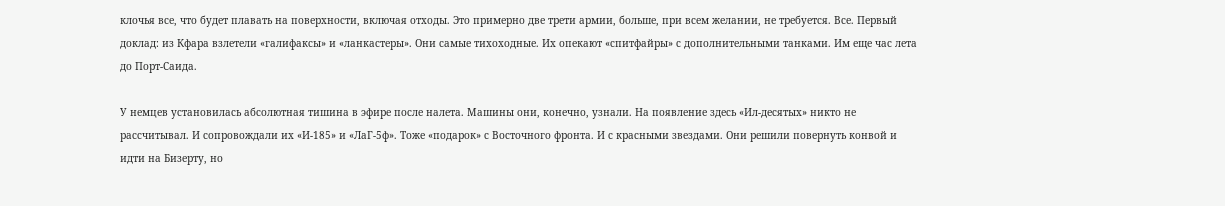клочья все, что будет плавать на поверхности, включая отходы. Это примерно две трети армии, больше, при всем желании, не требуется. Все. Первый доклад: из Кфара взлетели «галифаксы» и «ланкастеры». Они самые тихоходные. Их опекают «спитфайры» с дополнительными танками. Им еще час лета до Порт-Саида.

У немцев установилась абсолютная тишина в эфире после налета. Машины они, конечно, узнали. На появление здесь «Ил-десятых» никто не рассчитывал. И сопровождали их «И-185» и «ЛаГ-5ф». Тоже «подарок» с Восточного фронта. И с красными звездами. Они решили повернуть конвой и идти на Бизерту, но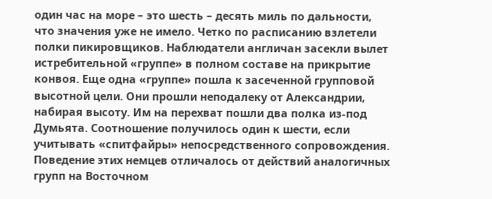один час на море – это шесть – десять миль по дальности, что значения уже не имело. Четко по расписанию взлетели полки пикировщиков. Наблюдатели англичан засекли вылет истребительной «группе» в полном составе на прикрытие конвоя. Еще одна «группе» пошла к засеченной групповой высотной цели. Они прошли неподалеку от Александрии, набирая высоту. Им на перехват пошли два полка из-под Думьята. Соотношение получилось один к шести, если учитывать «спитфайры» непосредственного сопровождения. Поведение этих немцев отличалось от действий аналогичных групп на Восточном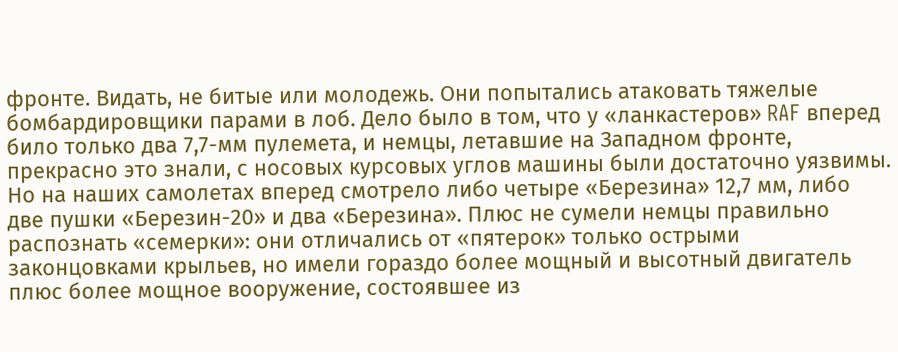фронте. Видать, не битые или молодежь. Они попытались атаковать тяжелые бомбардировщики парами в лоб. Дело было в том, что у «ланкастеров» RAF вперед било только два 7,7-мм пулемета, и немцы, летавшие на Западном фронте, прекрасно это знали, с носовых курсовых углов машины были достаточно уязвимы. Но на наших самолетах вперед смотрело либо четыре «Березина» 12,7 мм, либо две пушки «Березин-20» и два «Березина». Плюс не сумели немцы правильно распознать «семерки»: они отличались от «пятерок» только острыми законцовками крыльев, но имели гораздо более мощный и высотный двигатель плюс более мощное вооружение, состоявшее из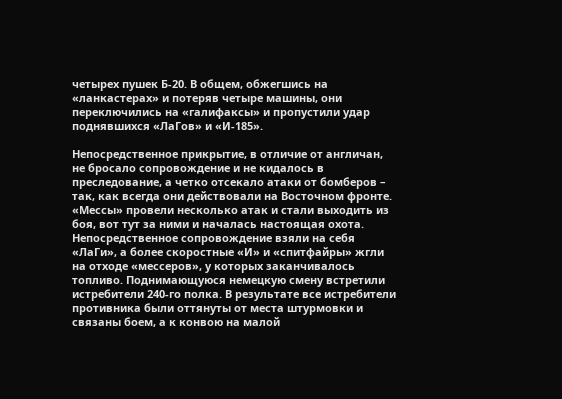четырех пушек Б-20. В общем, обжегшись на «ланкастерах» и потеряв четыре машины, они переключились на «галифаксы» и пропустили удар поднявшихся «ЛаГов» и «И-185».

Непосредственное прикрытие, в отличие от англичан, не бросало сопровождение и не кидалось в преследование, а четко отсекало атаки от бомберов – так, как всегда они действовали на Восточном фронте. «Мессы» провели несколько атак и стали выходить из боя, вот тут за ними и началась настоящая охота. Непосредственное сопровождение взяли на себя «ЛаГи», а более скоростные «И» и «спитфайры» жгли на отходе «мессеров», у которых заканчивалось топливо. Поднимающуюся немецкую смену встретили истребители 240-го полка. В результате все истребители противника были оттянуты от места штурмовки и связаны боем, а к конвою на малой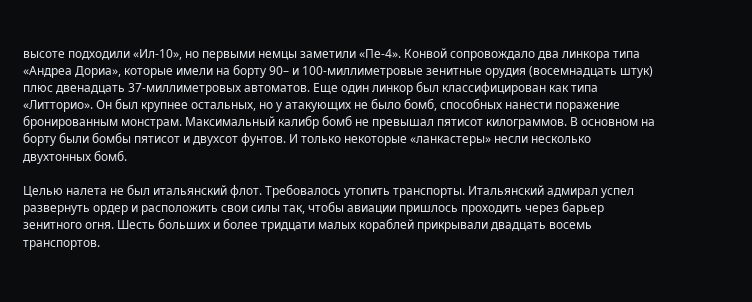высоте подходили «Ил-10», но первыми немцы заметили «Пе-4». Конвой сопровождало два линкора типа «Андреа Дориа», которые имели на борту 90– и 100-миллиметровые зенитные орудия (восемнадцать штук) плюс двенадцать 37-миллиметровых автоматов. Еще один линкор был классифицирован как типа «Литторио». Он был крупнее остальных, но у атакующих не было бомб, способных нанести поражение бронированным монстрам. Максимальный калибр бомб не превышал пятисот килограммов. В основном на борту были бомбы пятисот и двухсот фунтов. И только некоторые «ланкастеры» несли несколько двухтонных бомб.

Целью налета не был итальянский флот. Требовалось утопить транспорты. Итальянский адмирал успел развернуть ордер и расположить свои силы так, чтобы авиации пришлось проходить через барьер зенитного огня. Шесть больших и более тридцати малых кораблей прикрывали двадцать восемь транспортов.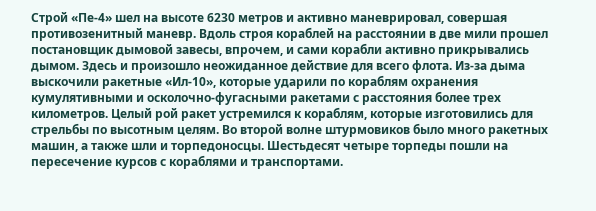Строй «Пе-4» шел на высоте 6230 метров и активно маневрировал, совершая противозенитный маневр. Вдоль строя кораблей на расстоянии в две мили прошел постановщик дымовой завесы, впрочем, и сами корабли активно прикрывались дымом. Здесь и произошло неожиданное действие для всего флота. Из-за дыма выскочили ракетные «Ил-10», которые ударили по кораблям охранения кумулятивными и осколочно-фугасными ракетами с расстояния более трех километров. Целый рой ракет устремился к кораблям, которые изготовились для стрельбы по высотным целям. Во второй волне штурмовиков было много ракетных машин, а также шли и торпедоносцы. Шестьдесят четыре торпеды пошли на пересечение курсов с кораблями и транспортами.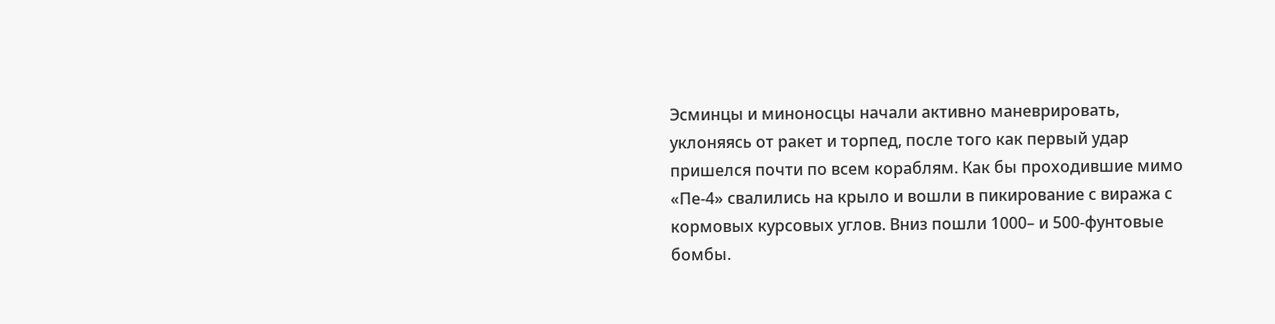Эсминцы и миноносцы начали активно маневрировать, уклоняясь от ракет и торпед, после того как первый удар пришелся почти по всем кораблям. Как бы проходившие мимо «Пе-4» свалились на крыло и вошли в пикирование с виража с кормовых курсовых углов. Вниз пошли 1000– и 500-фунтовые бомбы.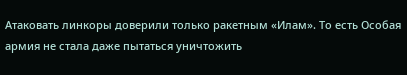Атаковать линкоры доверили только ракетным «Илам». То есть Особая армия не стала даже пытаться уничтожить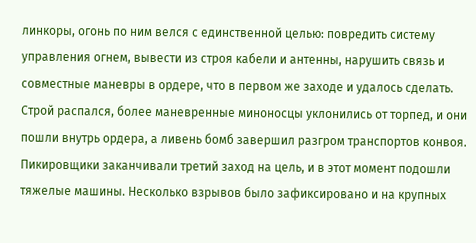линкоры, огонь по ним велся с единственной целью: повредить систему управления огнем, вывести из строя кабели и антенны, нарушить связь и совместные маневры в ордере, что в первом же заходе и удалось сделать. Строй распался, более маневренные миноносцы уклонились от торпед, и они пошли внутрь ордера, а ливень бомб завершил разгром транспортов конвоя. Пикировщики заканчивали третий заход на цель, и в этот момент подошли тяжелые машины. Несколько взрывов было зафиксировано и на крупных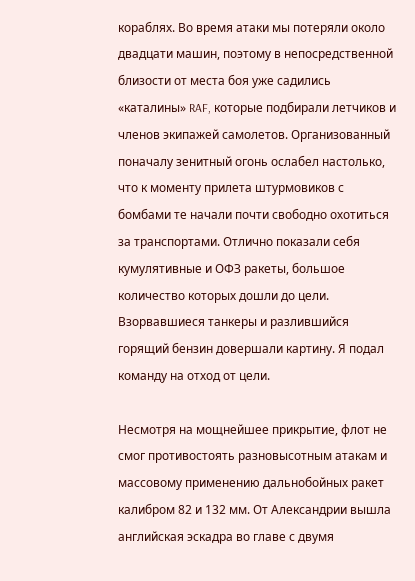кораблях. Во время атаки мы потеряли около двадцати машин, поэтому в непосредственной близости от места боя уже садились «каталины» RAF, которые подбирали летчиков и членов экипажей самолетов. Организованный поначалу зенитный огонь ослабел настолько, что к моменту прилета штурмовиков с бомбами те начали почти свободно охотиться за транспортами. Отлично показали себя кумулятивные и ОФЗ ракеты, большое количество которых дошли до цели. Взорвавшиеся танкеры и разлившийся горящий бензин довершали картину. Я подал команду на отход от цели.

Несмотря на мощнейшее прикрытие, флот не смог противостоять разновысотным атакам и массовому применению дальнобойных ракет калибром 82 и 132 мм. От Александрии вышла английская эскадра во главе с двумя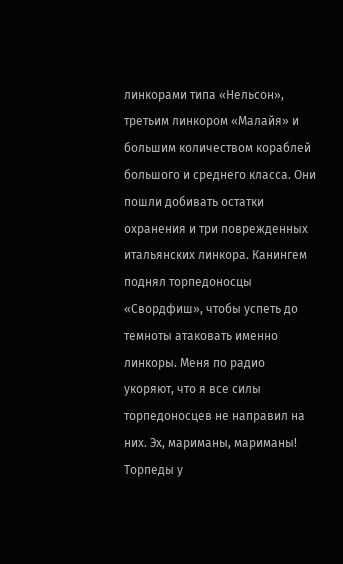линкорами типа «Нельсон», третьим линкором «Малайя» и большим количеством кораблей большого и среднего класса. Они пошли добивать остатки охранения и три поврежденных итальянских линкора. Канингем поднял торпедоносцы «Свордфиш», чтобы успеть до темноты атаковать именно линкоры. Меня по радио укоряют, что я все силы торпедоносцев не направил на них. Эх, мариманы, мариманы! Торпеды у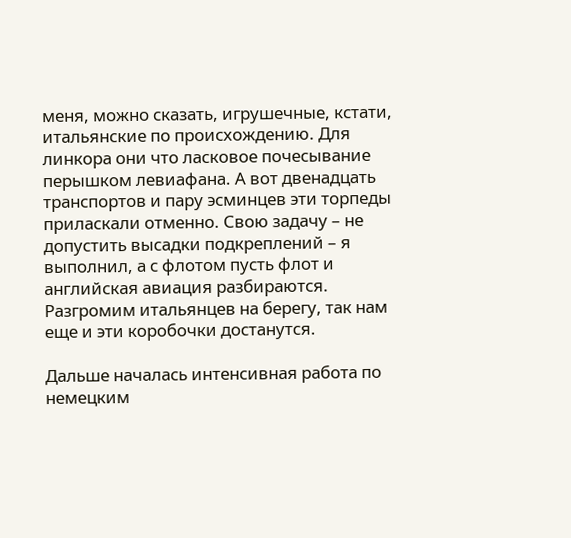меня, можно сказать, игрушечные, кстати, итальянские по происхождению. Для линкора они что ласковое почесывание перышком левиафана. А вот двенадцать транспортов и пару эсминцев эти торпеды приласкали отменно. Свою задачу – не допустить высадки подкреплений – я выполнил, а с флотом пусть флот и английская авиация разбираются. Разгромим итальянцев на берегу, так нам еще и эти коробочки достанутся.

Дальше началась интенсивная работа по немецким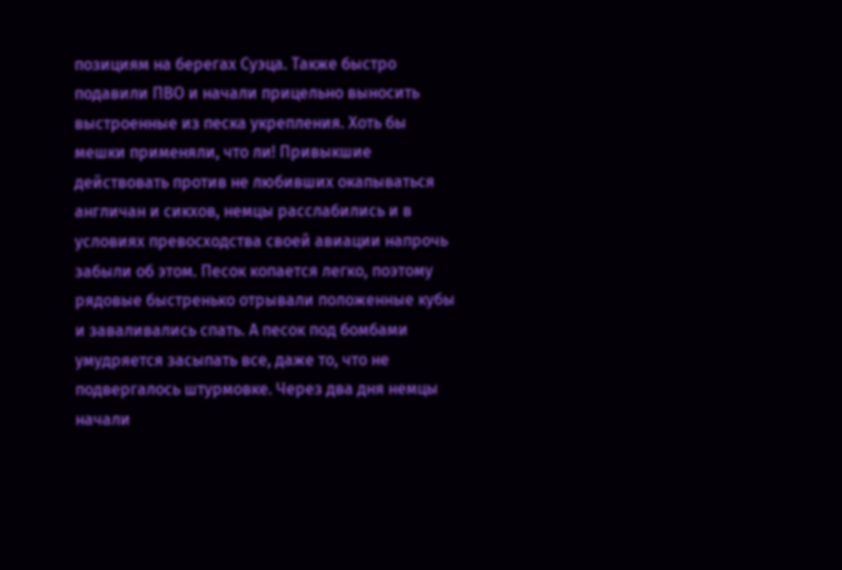позициям на берегах Суэца. Также быстро подавили ПВО и начали прицельно выносить выстроенные из песка укрепления. Хоть бы мешки применяли, что ли! Привыкшие действовать против не любивших окапываться англичан и сикхов, немцы расслабились и в условиях превосходства своей авиации напрочь забыли об этом. Песок копается легко, поэтому рядовые быстренько отрывали положенные кубы и заваливались спать. А песок под бомбами умудряется засыпать все, даже то, что не подвергалось штурмовке. Через два дня немцы начали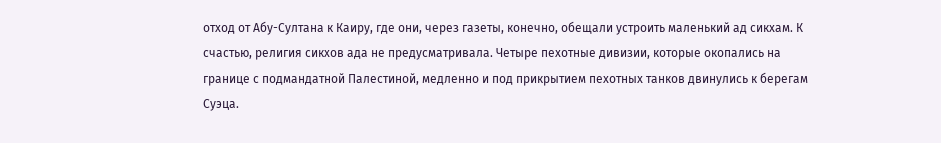отход от Абу-Султана к Каиру, где они, через газеты, конечно, обещали устроить маленький ад сикхам. К счастью, религия сикхов ада не предусматривала. Четыре пехотные дивизии, которые окопались на границе с подмандатной Палестиной, медленно и под прикрытием пехотных танков двинулись к берегам Суэца.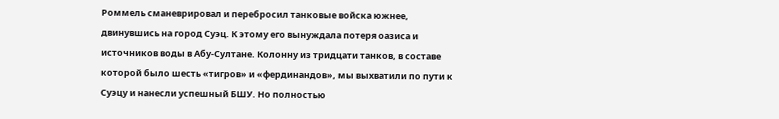Роммель сманеврировал и перебросил танковые войска южнее, двинувшись на город Суэц. К этому его вынуждала потеря оазиса и источников воды в Абу-Султане. Колонну из тридцати танков, в составе которой было шесть «тигров» и «фердинандов», мы выхватили по пути к Суэцу и нанесли успешный БШУ. Но полностью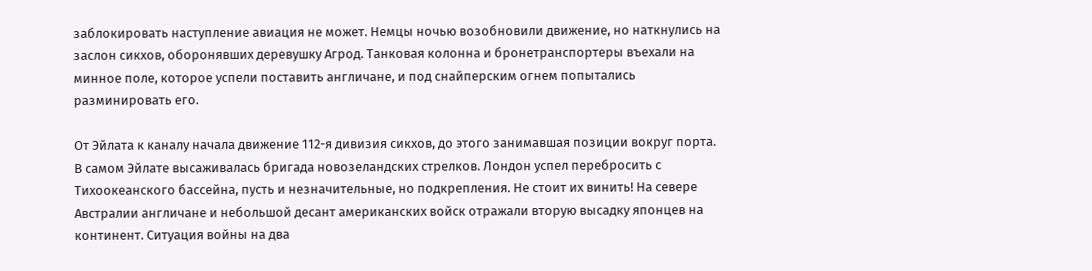заблокировать наступление авиация не может. Немцы ночью возобновили движение, но наткнулись на заслон сикхов, оборонявших деревушку Агрод. Танковая колонна и бронетранспортеры въехали на минное поле, которое успели поставить англичане, и под снайперским огнем попытались разминировать его.

От Эйлата к каналу начала движение 112-я дивизия сикхов, до этого занимавшая позиции вокруг порта. В самом Эйлате высаживалась бригада новозеландских стрелков. Лондон успел перебросить с Тихоокеанского бассейна, пусть и незначительные, но подкрепления. Не стоит их винить! На севере Австралии англичане и небольшой десант американских войск отражали вторую высадку японцев на континент. Ситуация войны на два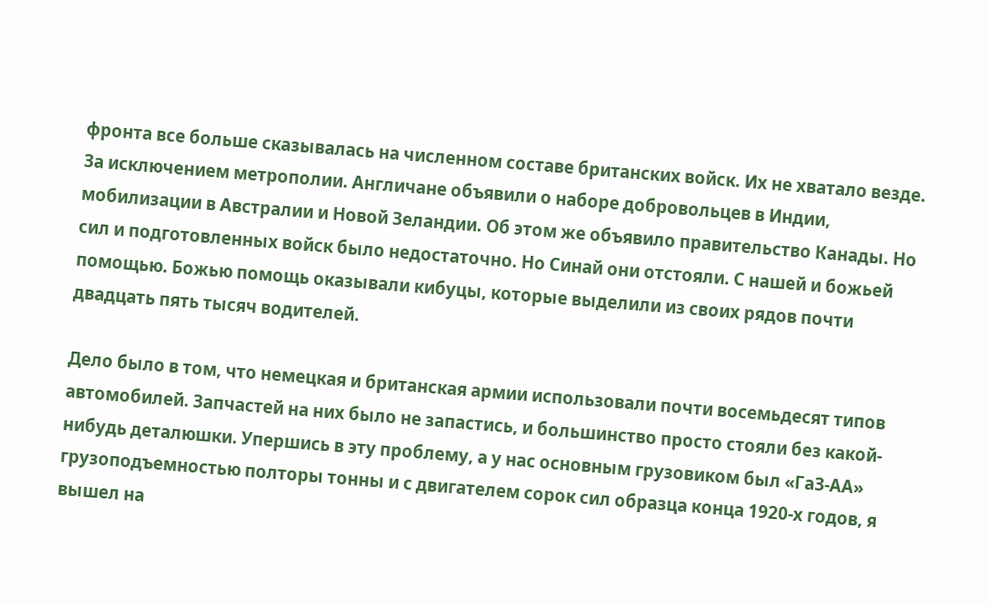фронта все больше сказывалась на численном составе британских войск. Их не хватало везде. За исключением метрополии. Англичане объявили о наборе добровольцев в Индии, мобилизации в Австралии и Новой Зеландии. Об этом же объявило правительство Канады. Но сил и подготовленных войск было недостаточно. Но Синай они отстояли. С нашей и божьей помощью. Божью помощь оказывали кибуцы, которые выделили из своих рядов почти двадцать пять тысяч водителей.

Дело было в том, что немецкая и британская армии использовали почти восемьдесят типов автомобилей. Запчастей на них было не запастись, и большинство просто стояли без какой-нибудь деталюшки. Упершись в эту проблему, а у нас основным грузовиком был «ГаЗ-АА» грузоподъемностью полторы тонны и с двигателем сорок сил образца конца 1920-х годов, я вышел на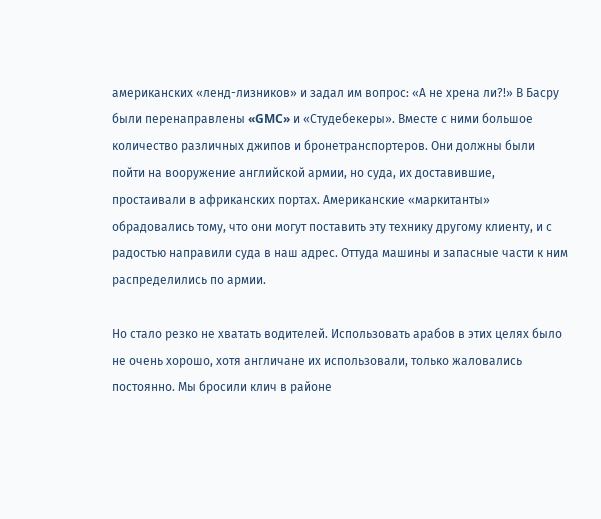американских «ленд-лизников» и задал им вопрос: «А не хрена ли?!» В Басру были перенаправлены «GMC» и «Студебекеры». Вместе с ними большое количество различных джипов и бронетранспортеров. Они должны были пойти на вооружение английской армии, но суда, их доставившие, простаивали в африканских портах. Американские «маркитанты» обрадовались тому, что они могут поставить эту технику другому клиенту, и с радостью направили суда в наш адрес. Оттуда машины и запасные части к ним распределились по армии.

Но стало резко не хватать водителей. Использовать арабов в этих целях было не очень хорошо, хотя англичане их использовали, только жаловались постоянно. Мы бросили клич в районе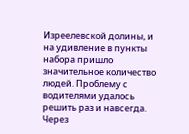Изреелевской долины, и на удивление в пункты набора пришло значительное количество людей. Проблему с водителями удалось решить раз и навсегда. Через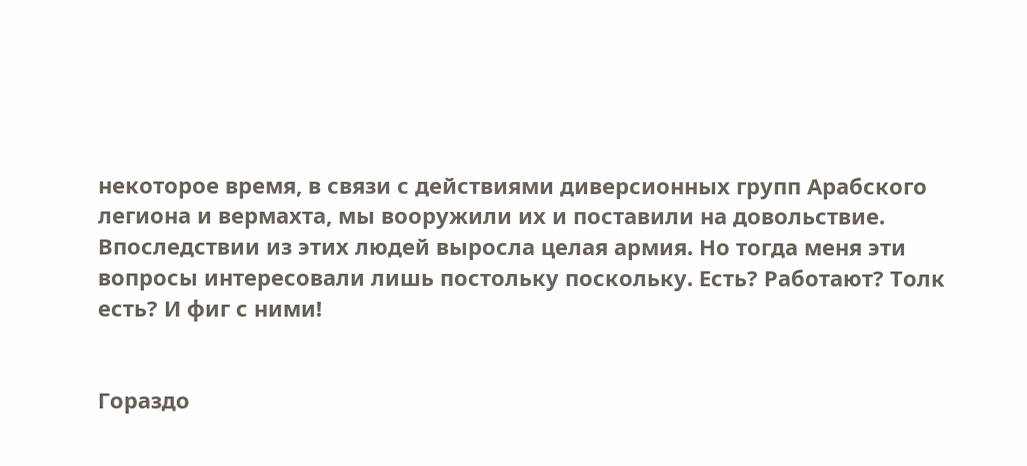некоторое время, в связи с действиями диверсионных групп Арабского легиона и вермахта, мы вооружили их и поставили на довольствие. Впоследствии из этих людей выросла целая армия. Но тогда меня эти вопросы интересовали лишь постольку поскольку. Есть? Работают? Толк есть? И фиг с ними!


Гораздо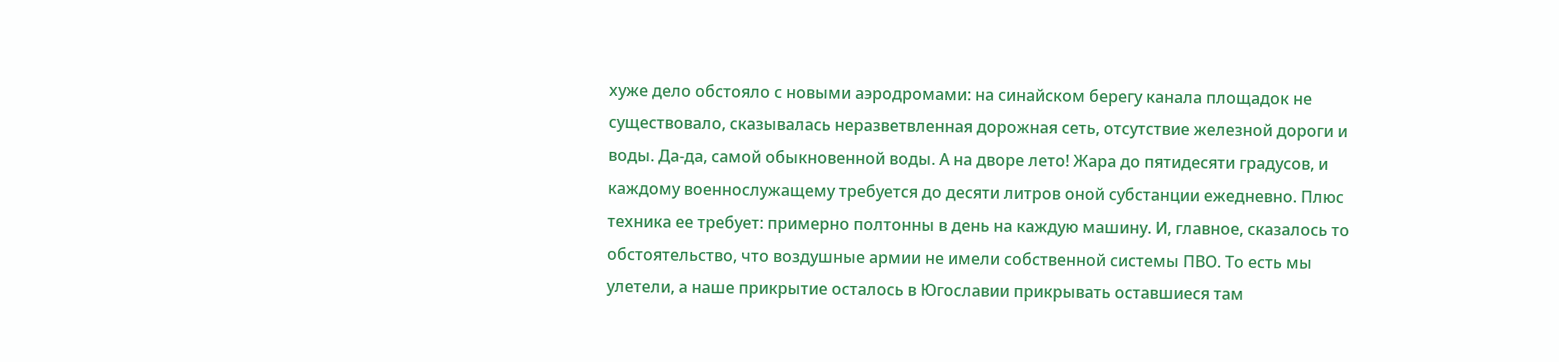хуже дело обстояло с новыми аэродромами: на синайском берегу канала площадок не существовало, сказывалась неразветвленная дорожная сеть, отсутствие железной дороги и воды. Да-да, самой обыкновенной воды. А на дворе лето! Жара до пятидесяти градусов, и каждому военнослужащему требуется до десяти литров оной субстанции ежедневно. Плюс техника ее требует: примерно полтонны в день на каждую машину. И, главное, сказалось то обстоятельство, что воздушные армии не имели собственной системы ПВО. То есть мы улетели, а наше прикрытие осталось в Югославии прикрывать оставшиеся там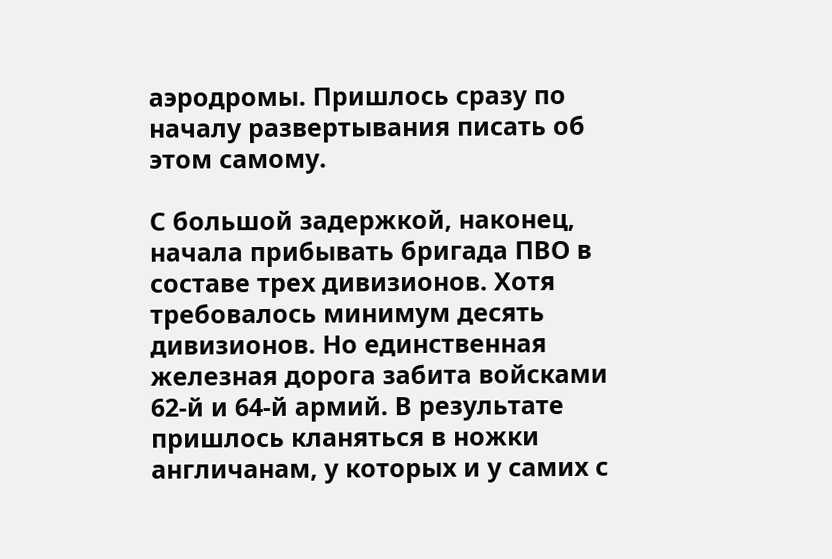аэродромы. Пришлось сразу по началу развертывания писать об этом самому.

С большой задержкой, наконец, начала прибывать бригада ПВО в составе трех дивизионов. Хотя требовалось минимум десять дивизионов. Но единственная железная дорога забита войсками 62-й и 64-й армий. В результате пришлось кланяться в ножки англичанам, у которых и у самих с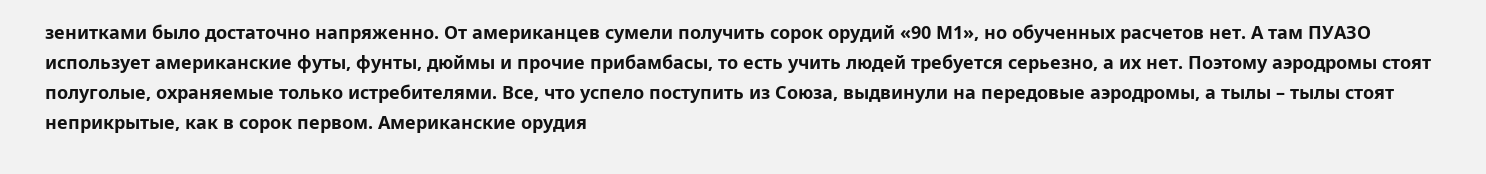зенитками было достаточно напряженно. От американцев сумели получить сорок орудий «90 М1», но обученных расчетов нет. А там ПУАЗО использует американские футы, фунты, дюймы и прочие прибамбасы, то есть учить людей требуется серьезно, а их нет. Поэтому аэродромы стоят полуголые, охраняемые только истребителями. Все, что успело поступить из Союза, выдвинули на передовые аэродромы, а тылы – тылы стоят неприкрытые, как в сорок первом. Американские орудия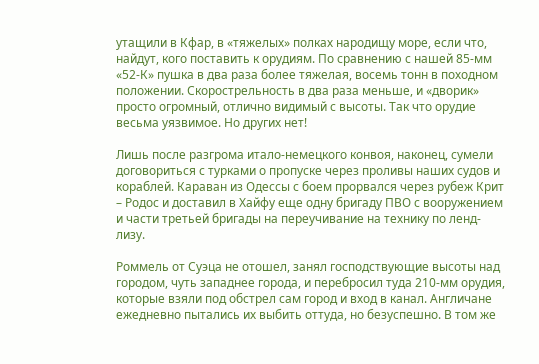утащили в Кфар, в «тяжелых» полках народищу море, если что, найдут, кого поставить к орудиям. По сравнению с нашей 85-мм «52-К» пушка в два раза более тяжелая, восемь тонн в походном положении. Скорострельность в два раза меньше, и «дворик» просто огромный, отлично видимый с высоты. Так что орудие весьма уязвимое. Но других нет!

Лишь после разгрома итало-немецкого конвоя, наконец, сумели договориться с турками о пропуске через проливы наших судов и кораблей. Караван из Одессы с боем прорвался через рубеж Крит – Родос и доставил в Хайфу еще одну бригаду ПВО с вооружением и части третьей бригады на переучивание на технику по ленд-лизу.

Роммель от Суэца не отошел, занял господствующие высоты над городом, чуть западнее города, и перебросил туда 210-мм орудия, которые взяли под обстрел сам город и вход в канал. Англичане ежедневно пытались их выбить оттуда, но безуспешно. В том же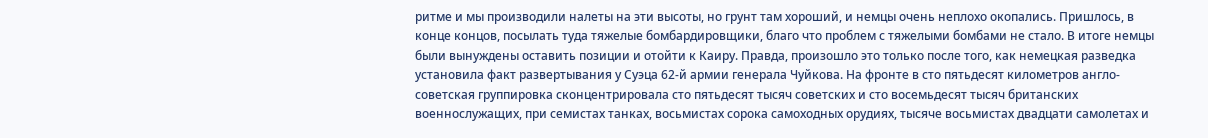ритме и мы производили налеты на эти высоты, но грунт там хороший, и немцы очень неплохо окопались. Пришлось, в конце концов, посылать туда тяжелые бомбардировщики, благо что проблем с тяжелыми бомбами не стало. В итоге немцы были вынуждены оставить позиции и отойти к Каиру. Правда, произошло это только после того, как немецкая разведка установила факт развертывания у Суэца 62-й армии генерала Чуйкова. На фронте в сто пятьдесят километров англо-советская группировка сконцентрировала сто пятьдесят тысяч советских и сто восемьдесят тысяч британских военнослужащих, при семистах танках, восьмистах сорока самоходных орудиях, тысяче восьмистах двадцати самолетах и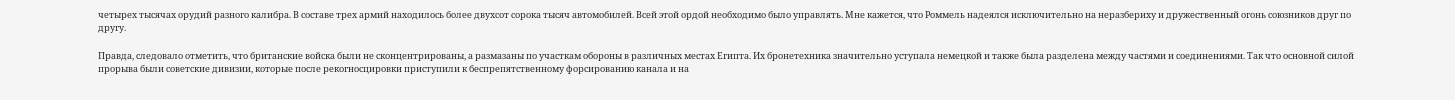четырех тысячах орудий разного калибра. В составе трех армий находилось более двухсот сорока тысяч автомобилей. Всей этой ордой необходимо было управлять. Мне кажется, что Роммель надеялся исключительно на неразбериху и дружественный огонь союзников друг по другу.

Правда, следовало отметить, что британские войска были не сконцентрированы, а размазаны по участкам обороны в различных местах Египта. Их бронетехника значительно уступала немецкой и также была разделена между частями и соединениями. Так что основной силой прорыва были советские дивизии, которые после рекогносцировки приступили к беспрепятственному форсированию канала и на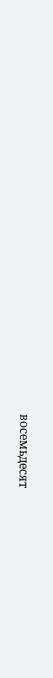восемьдесят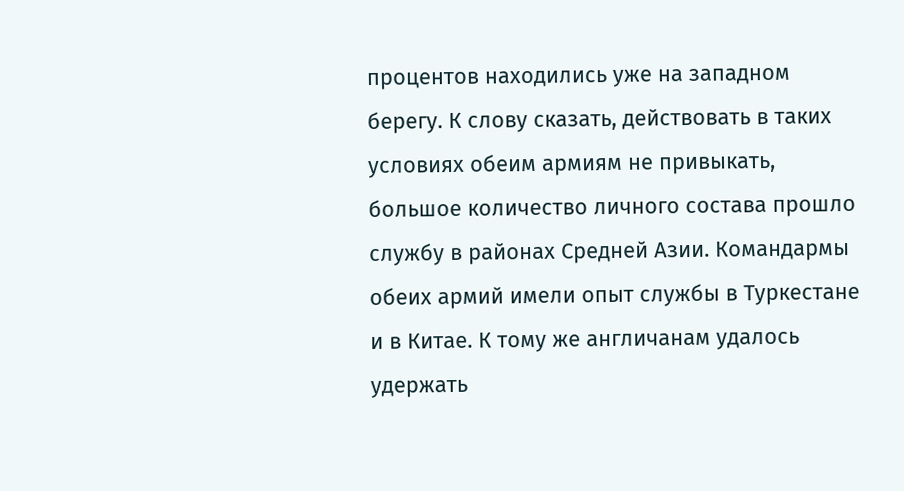процентов находились уже на западном берегу. К слову сказать, действовать в таких условиях обеим армиям не привыкать, большое количество личного состава прошло службу в районах Средней Азии. Командармы обеих армий имели опыт службы в Туркестане и в Китае. К тому же англичанам удалось удержать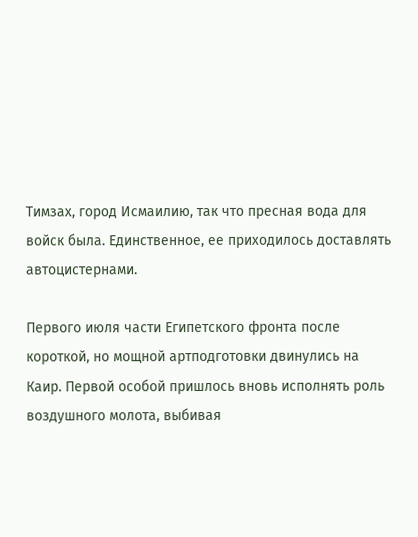Тимзах, город Исмаилию, так что пресная вода для войск была. Единственное, ее приходилось доставлять автоцистернами.

Первого июля части Египетского фронта после короткой, но мощной артподготовки двинулись на Каир. Первой особой пришлось вновь исполнять роль воздушного молота, выбивая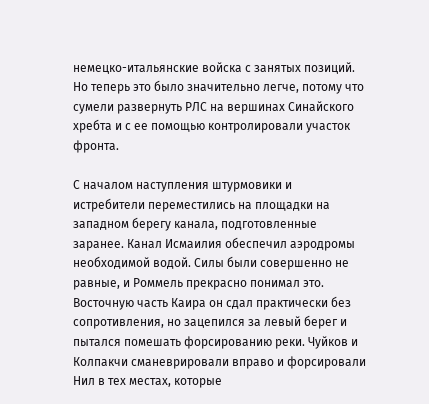немецко-итальянские войска с занятых позиций. Но теперь это было значительно легче, потому что сумели развернуть РЛС на вершинах Синайского хребта и с ее помощью контролировали участок фронта.

С началом наступления штурмовики и истребители переместились на площадки на западном берегу канала, подготовленные заранее. Канал Исмаилия обеспечил аэродромы необходимой водой. Силы были совершенно не равные, и Роммель прекрасно понимал это. Восточную часть Каира он сдал практически без сопротивления, но зацепился за левый берег и пытался помешать форсированию реки. Чуйков и Колпакчи сманеврировали вправо и форсировали Нил в тех местах, которые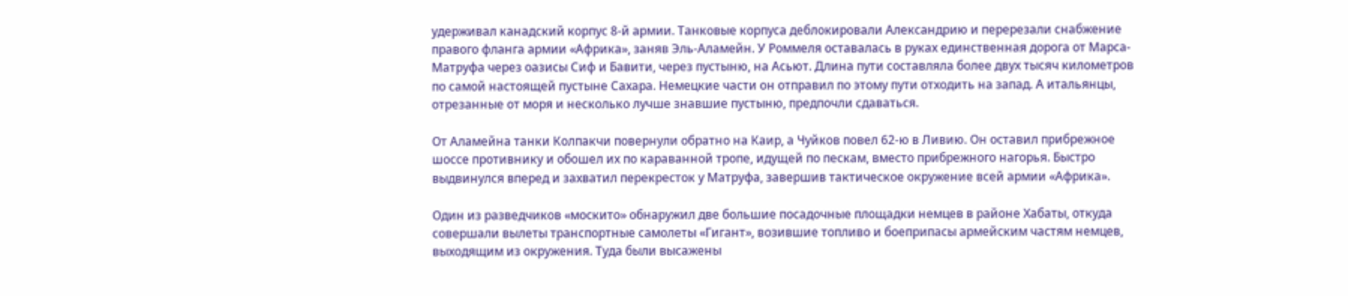удерживал канадский корпус 8-й армии. Танковые корпуса деблокировали Александрию и перерезали снабжение правого фланга армии «Африка», заняв Эль-Аламейн. У Роммеля оставалась в руках единственная дорога от Марса-Матруфа через оазисы Сиф и Бавити, через пустыню, на Асьют. Длина пути составляла более двух тысяч километров по самой настоящей пустыне Сахара. Немецкие части он отправил по этому пути отходить на запад. А итальянцы, отрезанные от моря и несколько лучше знавшие пустыню, предпочли сдаваться.

От Аламейна танки Колпакчи повернули обратно на Каир, а Чуйков повел 62-ю в Ливию. Он оставил прибрежное шоссе противнику и обошел их по караванной тропе, идущей по пескам, вместо прибрежного нагорья. Быстро выдвинулся вперед и захватил перекресток у Матруфа, завершив тактическое окружение всей армии «Африка».

Один из разведчиков «москито» обнаружил две большие посадочные площадки немцев в районе Хабаты, откуда совершали вылеты транспортные самолеты «Гигант», возившие топливо и боеприпасы армейским частям немцев, выходящим из окружения. Туда были высажены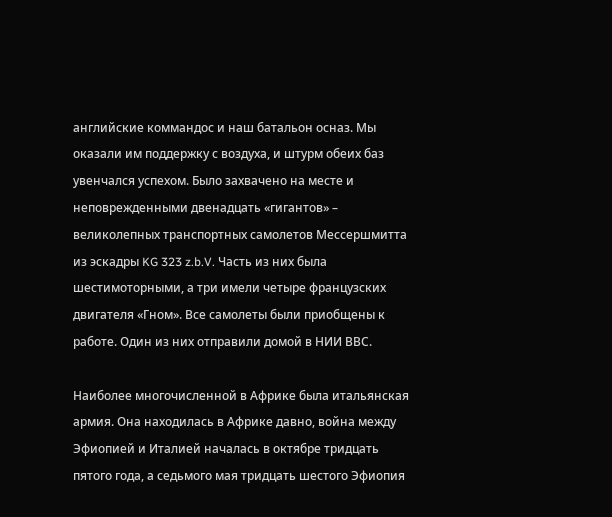английские коммандос и наш батальон осназ. Мы оказали им поддержку с воздуха, и штурм обеих баз увенчался успехом. Было захвачено на месте и неповрежденными двенадцать «гигантов» – великолепных транспортных самолетов Мессершмитта из эскадры KG 323 z.b.V. Часть из них была шестимоторными, а три имели четыре французских двигателя «Гном». Все самолеты были приобщены к работе. Один из них отправили домой в НИИ ВВС.

Наиболее многочисленной в Африке была итальянская армия. Она находилась в Африке давно, война между Эфиопией и Италией началась в октябре тридцать пятого года, а седьмого мая тридцать шестого Эфиопия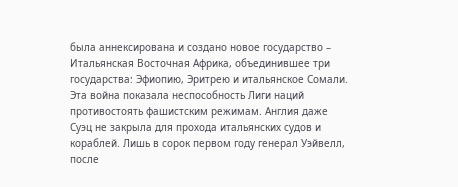была аннексирована и создано новое государство – Итальянская Восточная Африка, объединившее три государства: Эфиопию, Эритрею и итальянское Сомали. Эта война показала неспособность Лиги наций противостоять фашистским режимам. Англия даже Суэц не закрыла для прохода итальянских судов и кораблей. Лишь в сорок первом году генерал Уэйвелл, после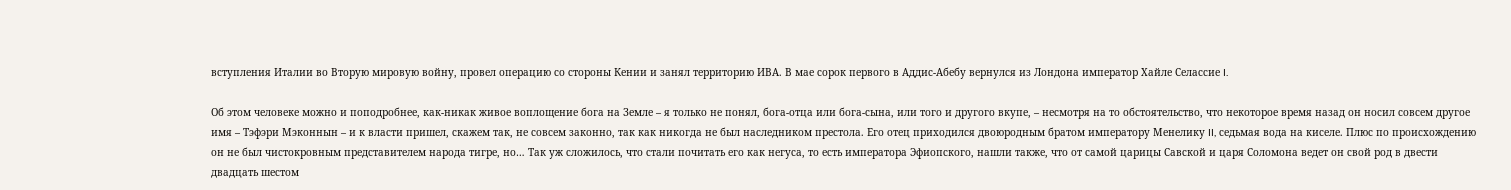вступления Италии во Вторую мировую войну, провел операцию со стороны Кении и занял территорию ИВА. В мае сорок первого в Аддис-Абебу вернулся из Лондона император Хайле Селассие I.

Об этом человеке можно и поподробнее, как-никак живое воплощение бога на Земле – я только не понял, бога-отца или бога-сына, или того и другого вкупе, – несмотря на то обстоятельство, что некоторое время назад он носил совсем другое имя – Тэфэри Мэконнын – и к власти пришел, скажем так, не совсем законно, так как никогда не был наследником престола. Его отец приходился двоюродным братом императору Менелику II, седьмая вода на киселе. Плюс по происхождению он не был чистокровным представителем народа тигре, но… Так уж сложилось, что стали почитать его как негуса, то есть императора Эфиопского, нашли также, что от самой царицы Савской и царя Соломона ведет он свой род в двести двадцать шестом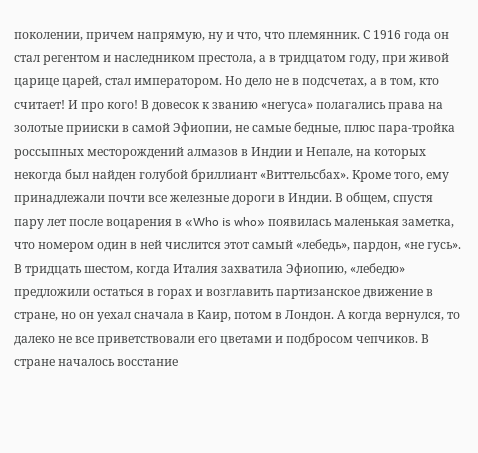поколении, причем напрямую, ну и что, что племянник. С 1916 года он стал регентом и наследником престола, а в тридцатом году, при живой царице царей, стал императором. Но дело не в подсчетах, а в том, кто считает! И про кого! В довесок к званию «негуса» полагались права на золотые прииски в самой Эфиопии, не самые бедные, плюс пара-тройка россыпных месторождений алмазов в Индии и Непале, на которых некогда был найден голубой бриллиант «Виттельсбах». Кроме того, ему принадлежали почти все железные дороги в Индии. В общем, спустя пару лет после воцарения в «Who is who» появилась маленькая заметка, что номером один в ней числится этот самый «лебедь», пардон, «не гусь». В тридцать шестом, когда Италия захватила Эфиопию, «лебедю» предложили остаться в горах и возглавить партизанское движение в стране, но он уехал сначала в Каир, потом в Лондон. А когда вернулся, то далеко не все приветствовали его цветами и подбросом чепчиков. В стране началось восстание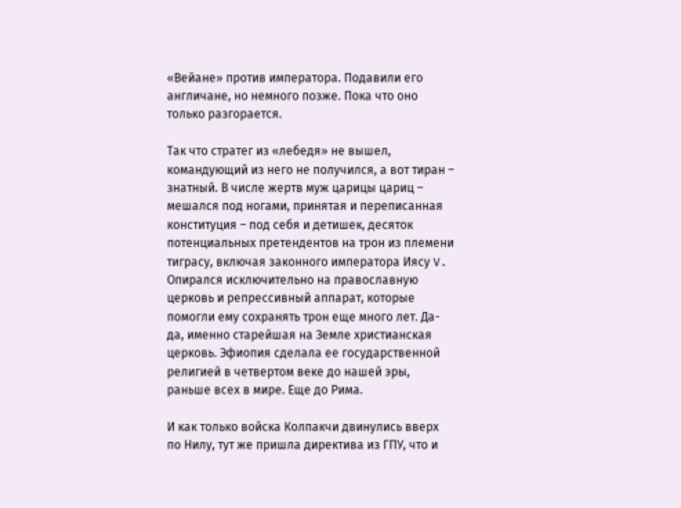«Вейане» против императора. Подавили его англичане, но немного позже. Пока что оно только разгорается.

Так что стратег из «лебедя» не вышел, командующий из него не получился, а вот тиран – знатный. В числе жертв муж царицы цариц – мешался под ногами, принятая и переписанная конституция – под себя и детишек, десяток потенциальных претендентов на трон из племени тиграсу, включая законного императора Иясу V. Опирался исключительно на православную церковь и репрессивный аппарат, которые помогли ему сохранять трон еще много лет. Да-да, именно старейшая на Земле христианская церковь. Эфиопия сделала ее государственной религией в четвертом веке до нашей эры, раньше всех в мире. Еще до Рима.

И как только войска Колпакчи двинулись вверх по Нилу, тут же пришла директива из ГПУ, что и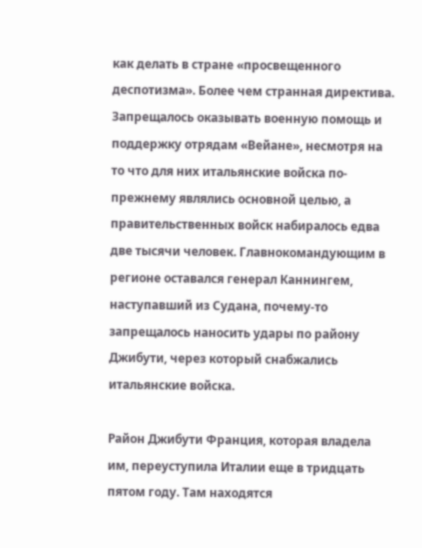как делать в стране «просвещенного деспотизма». Более чем странная директива. Запрещалось оказывать военную помощь и поддержку отрядам «Вейане», несмотря на то что для них итальянские войска по-прежнему являлись основной целью, а правительственных войск набиралось едва две тысячи человек. Главнокомандующим в регионе оставался генерал Каннингем, наступавший из Судана, почему-то запрещалось наносить удары по району Джибути, через который снабжались итальянские войска.

Район Джибути Франция, которая владела им, переуступила Италии еще в тридцать пятом году. Там находятся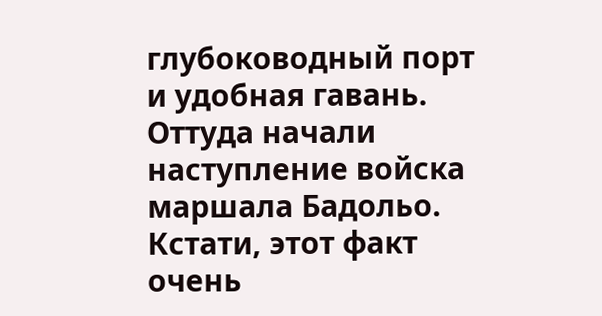глубоководный порт и удобная гавань. Оттуда начали наступление войска маршала Бадольо. Кстати, этот факт очень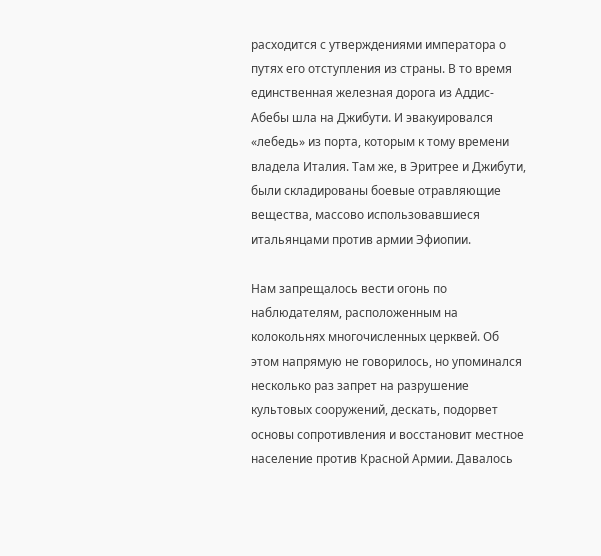расходится с утверждениями императора о путях его отступления из страны. В то время единственная железная дорога из Аддис-Абебы шла на Джибути. И эвакуировался «лебедь» из порта, которым к тому времени владела Италия. Там же, в Эритрее и Джибути, были складированы боевые отравляющие вещества, массово использовавшиеся итальянцами против армии Эфиопии.

Нам запрещалось вести огонь по наблюдателям, расположенным на колокольнях многочисленных церквей. Об этом напрямую не говорилось, но упоминался несколько раз запрет на разрушение культовых сооружений, дескать, подорвет основы сопротивления и восстановит местное население против Красной Армии. Давалось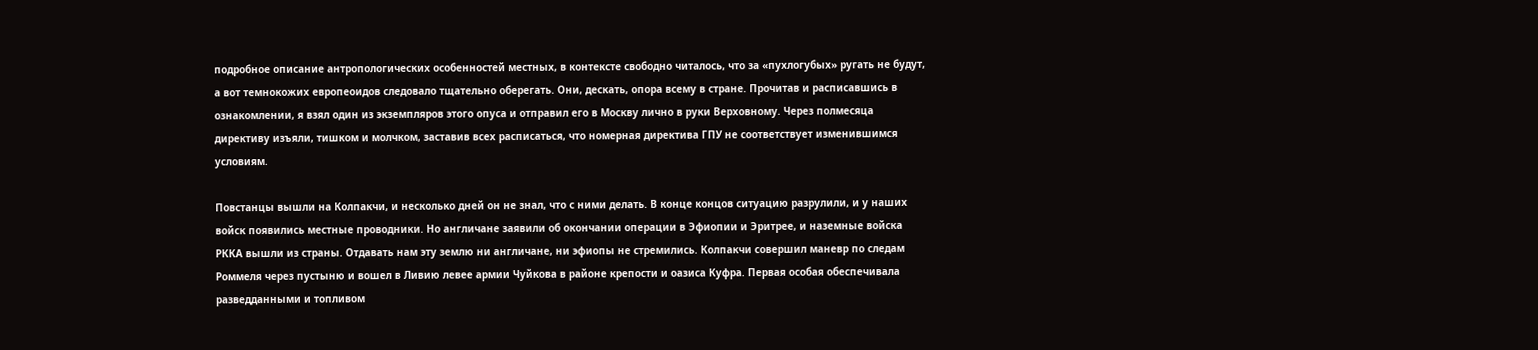подробное описание антропологических особенностей местных, в контексте свободно читалось, что за «пухлогубых» ругать не будут, а вот темнокожих европеоидов следовало тщательно оберегать. Они, дескать, опора всему в стране. Прочитав и расписавшись в ознакомлении, я взял один из экземпляров этого опуса и отправил его в Москву лично в руки Верховному. Через полмесяца директиву изъяли, тишком и молчком, заставив всех расписаться, что номерная директива ГПУ не соответствует изменившимся условиям.

Повстанцы вышли на Колпакчи, и несколько дней он не знал, что с ними делать. В конце концов ситуацию разрулили, и у наших войск появились местные проводники. Но англичане заявили об окончании операции в Эфиопии и Эритрее, и наземные войска РККА вышли из страны. Отдавать нам эту землю ни англичане, ни эфиопы не стремились. Колпакчи совершил маневр по следам Роммеля через пустыню и вошел в Ливию левее армии Чуйкова в районе крепости и оазиса Куфра. Первая особая обеспечивала разведданными и топливом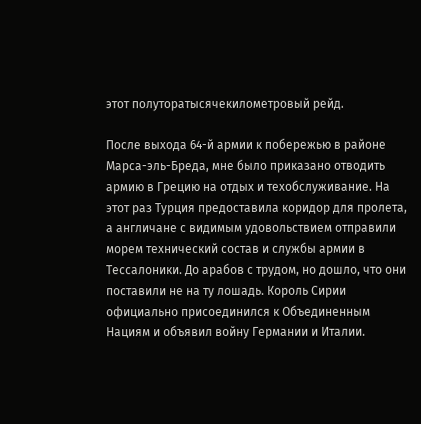этот полуторатысячекилометровый рейд.

После выхода 64-й армии к побережью в районе Марса-эль-Бреда, мне было приказано отводить армию в Грецию на отдых и техобслуживание. На этот раз Турция предоставила коридор для пролета, а англичане с видимым удовольствием отправили морем технический состав и службы армии в Тессалоники. До арабов с трудом, но дошло, что они поставили не на ту лошадь. Король Сирии официально присоединился к Объединенным Нациям и объявил войну Германии и Италии.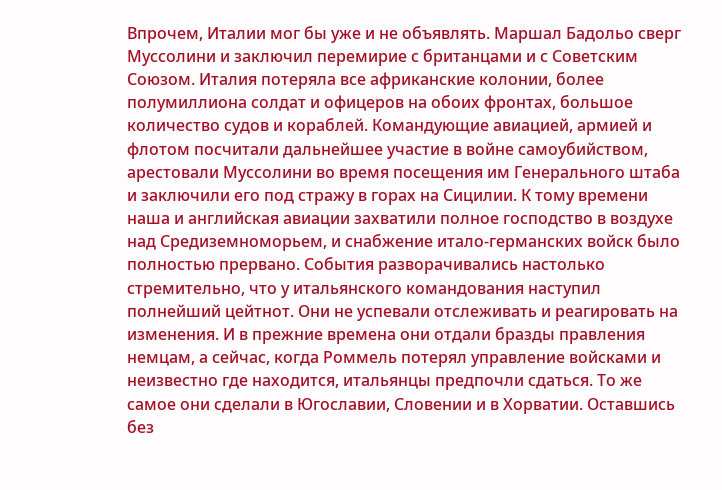Впрочем, Италии мог бы уже и не объявлять. Маршал Бадольо сверг Муссолини и заключил перемирие с британцами и с Советским Союзом. Италия потеряла все африканские колонии, более полумиллиона солдат и офицеров на обоих фронтах, большое количество судов и кораблей. Командующие авиацией, армией и флотом посчитали дальнейшее участие в войне самоубийством, арестовали Муссолини во время посещения им Генерального штаба и заключили его под стражу в горах на Сицилии. К тому времени наша и английская авиации захватили полное господство в воздухе над Средиземноморьем, и снабжение итало-германских войск было полностью прервано. События разворачивались настолько стремительно, что у итальянского командования наступил полнейший цейтнот. Они не успевали отслеживать и реагировать на изменения. И в прежние времена они отдали бразды правления немцам, а сейчас, когда Роммель потерял управление войсками и неизвестно где находится, итальянцы предпочли сдаться. То же самое они сделали в Югославии, Словении и в Хорватии. Оставшись без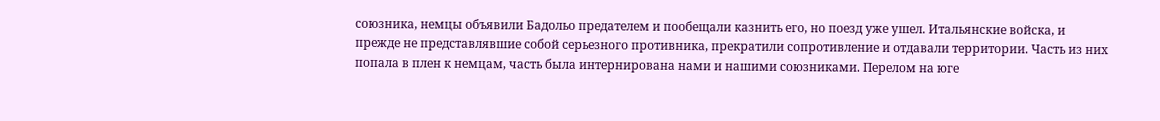союзника, немцы объявили Бадольо предателем и пообещали казнить его, но поезд уже ушел. Итальянские войска, и прежде не представлявшие собой серьезного противника, прекратили сопротивление и отдавали территории. Часть из них попала в плен к немцам, часть была интернирована нами и нашими союзниками. Перелом на юге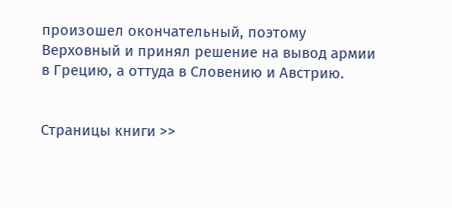произошел окончательный, поэтому Верховный и принял решение на вывод армии в Грецию, а оттуда в Словению и Австрию.


Страницы книги >>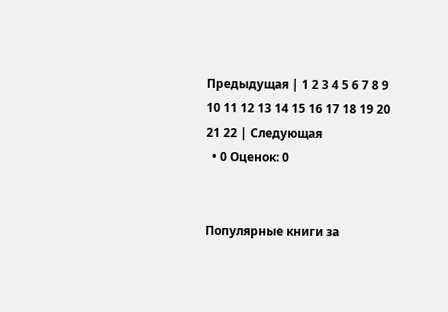Предыдущая | 1 2 3 4 5 6 7 8 9 10 11 12 13 14 15 16 17 18 19 20 21 22 | Следующая
  • 0 Оценок: 0


Популярные книги за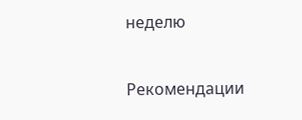неделю


Рекомендации